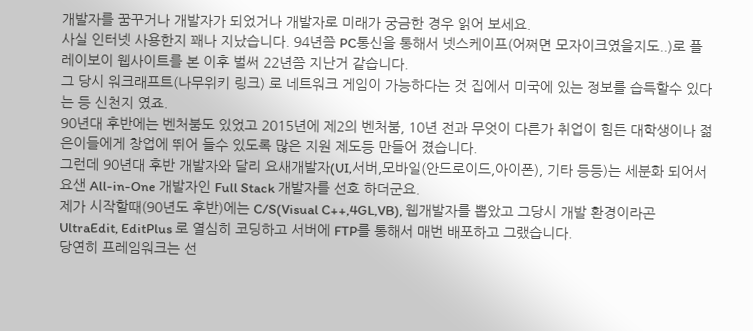개발자를 꿈꾸거나 개발자가 되었거나 개발자로 미래가 궁금한 경우 읽어 보세요.
사실 인터넷 사용한지 꽤나 지났습니다. 94년쯤 PC통신을 통해서 넷스케이프(어쩌면 모자이크였을지도..)로 플레이보이 웹사이트를 본 이후 벌써 22년쯤 지난거 같습니다.
그 당시 워크래프트(나무위키 링크) 로 네트워크 게임이 가능하다는 것 집에서 미국에 있는 정보를 습득할수 있다는 등 신천지 였죠.
90년대 후반에는 벤처붐도 있었고 2015년에 제2의 벤처붐, 10년 전과 무엇이 다른가 취업이 힘든 대학생이나 젊은이들에게 창업에 뛰어 들수 있도록 많은 지원 제도등 만들어 졌습니다.
그런데 90년대 후반 개발자와 달리 요새개발자(UI,서버,모바일(안드로이드,아이폰), 기타 등등)는 세분화 되어서 요샌 All-in-One 개발자인 Full Stack 개발자를 선호 하더군요.
제가 시작할때(90년도 후반)에는 C/S(Visual C++,4GL,VB), 웹개발자를 뽑았고 그당시 개발 환경이라곤 UltraEdit, EditPlus 로 열심히 코딩하고 서버에 FTP를 통해서 매번 배포하고 그랬습니다.
당연히 프레임워크는 선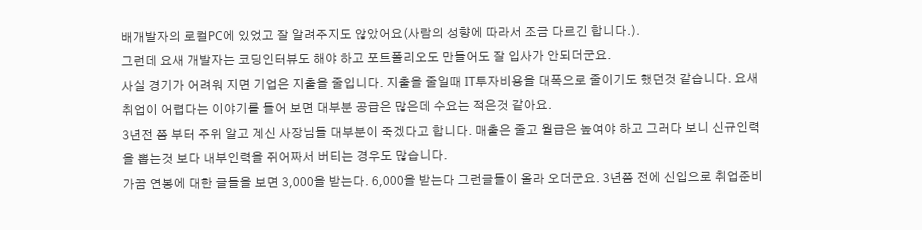배개발자의 로컬PC에 있었고 잘 알려주지도 않았어요(사람의 성향에 따라서 조금 다르긴 합니다.).
그런데 요새 개발자는 코딩인터뷰도 해야 하고 포트폴리오도 만들어도 잘 입사가 안되더군요.
사실 경기가 어려워 지면 기업은 지출을 줄입니다. 지출을 줄일때 IT투자비용을 대폭으로 줄이기도 했던것 같습니다. 요새 취업이 어렵다는 이야기를 들어 보면 대부분 공급은 많은데 수요는 적은것 같아요.
3년전 쯤 부터 주위 알고 계신 사장님들 대부분이 죽겠다고 합니다. 매출은 줄고 월급은 높여야 하고 그러다 보니 신규인력을 뽑는것 보다 내부인력을 쥐어짜서 버티는 경우도 많습니다.
가끔 연봉에 대한 글들을 보면 3,000을 받는다. 6,000을 받는다 그런글들이 올라 오더군요. 3년쯤 전에 신입으로 취업준비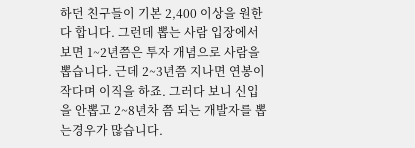하던 친구들이 기본 2,400 이상을 원한다 합니다. 그런데 뽑는 사람 입장에서 보면 1~2년쯤은 투자 개념으로 사람을 뽑습니다. 근데 2~3년쯤 지나면 연봉이 작다며 이직을 하죠. 그러다 보니 신입을 안뽑고 2~8년차 쯤 되는 개발자를 뽑는경우가 많습니다.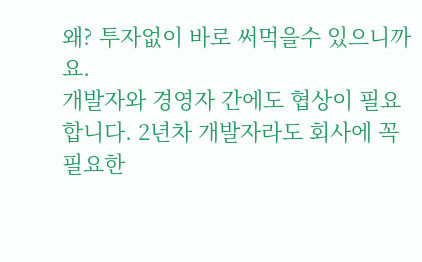왜? 투자없이 바로 써먹을수 있으니까요.
개발자와 경영자 간에도 협상이 필요합니다. 2년차 개발자라도 회사에 꼭 필요한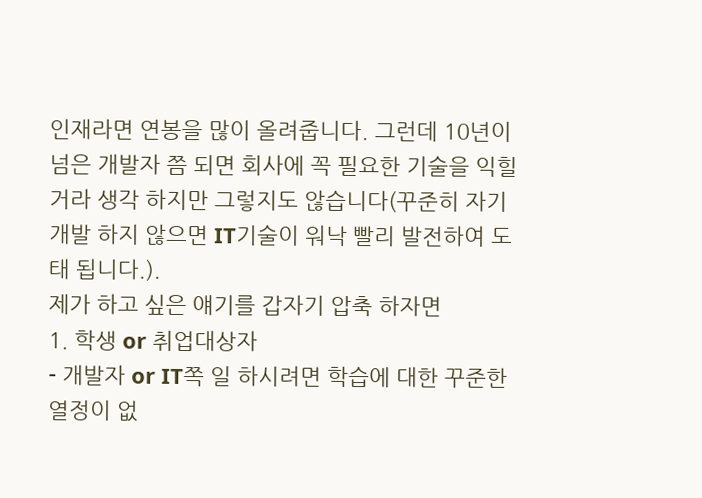인재라면 연봉을 많이 올려줍니다. 그런데 10년이 넘은 개발자 쯤 되면 회사에 꼭 필요한 기술을 익힐거라 생각 하지만 그렇지도 않습니다(꾸준히 자기개발 하지 않으면 IT기술이 워낙 빨리 발전하여 도태 됩니다.).
제가 하고 싶은 얘기를 갑자기 압축 하자면
1. 학생 or 취업대상자
- 개발자 or IT쪽 일 하시려면 학습에 대한 꾸준한 열정이 없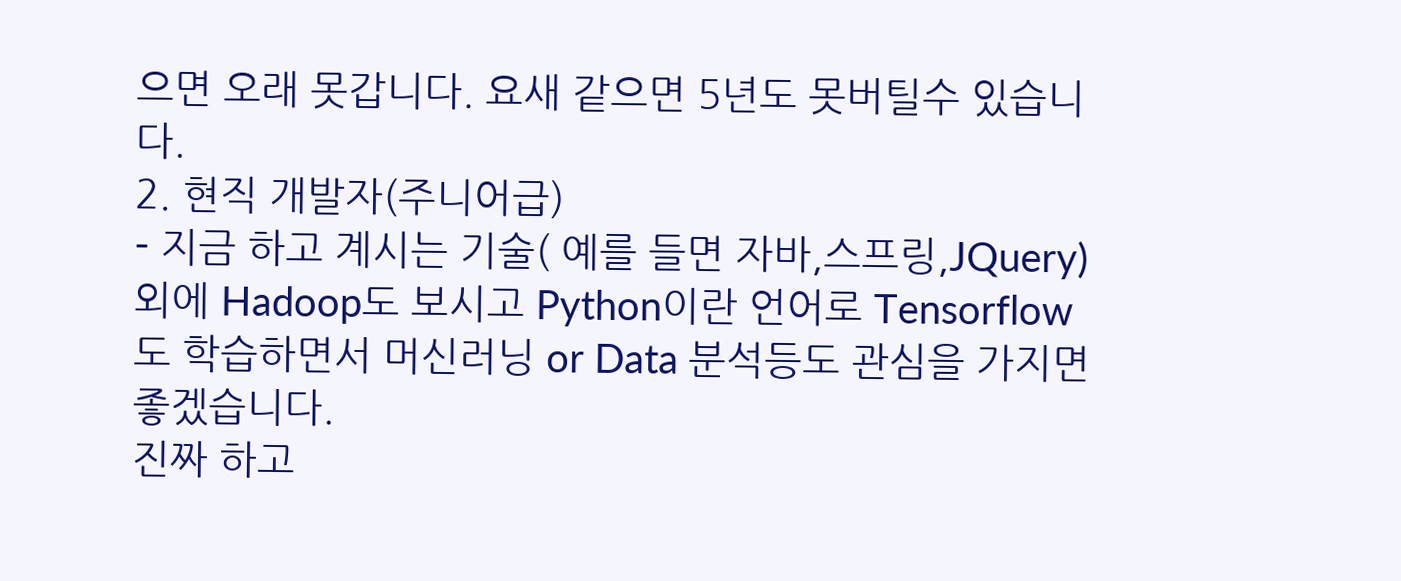으면 오래 못갑니다. 요새 같으면 5년도 못버틸수 있습니다.
2. 현직 개발자(주니어급)
- 지금 하고 계시는 기술( 예를 들면 자바,스프링,JQuery) 외에 Hadoop도 보시고 Python이란 언어로 Tensorflow도 학습하면서 머신러닝 or Data 분석등도 관심을 가지면 좋겠습니다.
진짜 하고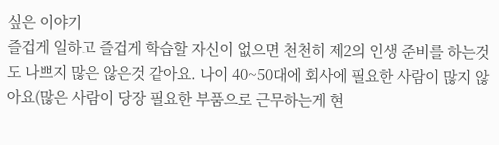싶은 이야기
즐겁게 일하고 즐겁게 학습할 자신이 없으면 천천히 제2의 인생 준비를 하는것도 나쁘지 많은 않은것 같아요. 나이 40~50대에 회사에 필요한 사람이 많지 않아요(많은 사람이 당장 필요한 부품으로 근무하는게 현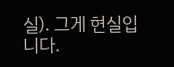실). 그게 현실입니다.